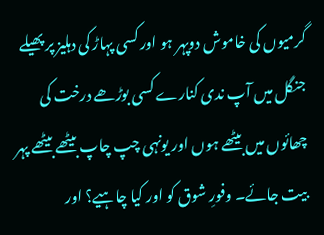گرمیوں کی خاموش دوپہر ہو اور کسی پہاڑ کی دہلیز پر پھیلے جنگل میں آپ ندی کنارے کسی بوڑھے درخت کی چھائوں میں بیٹھے ہوں اور یونہی چپ چاپ بیٹھے بیٹھے پہر بیت جائے۔ وفورِ شوق کو اور کیا چاہیے؟ اور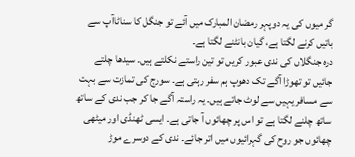گر میوں کی یہ دوپہر رمضان المبارک میں آئے تو جنگل کا سناٹاآپ سے باتیں کرنے لگتا ہے، گیان بانٹنے لگتا ہے۔
درہ جنگلاں کی ندی عبور کریں تو تین راستے نکلتے ہیں۔ سیدھا چلتے جائیں تو تھوڑا آگے تک دھوپ ہم سفر رہتی ہے۔ سورج کی تمازت سے بہت سے مسافر یہیں سے لوٹ جاتے ہیں۔ یہ راستہ آگے جا کر جب ندی کے ساتھ ساتھ چلنے لگتا ہے تو اس پر چھائوں آ جاتی ہے۔ ایسی ٹھنڈی اور میٹھی چھائوں جو روح کی گہرائیوں میں اتر جائے۔ ندی کے دوسرے موڑ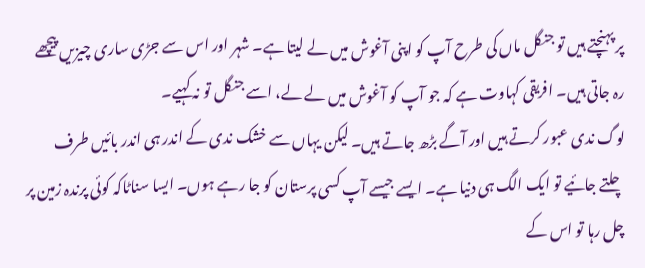پر پہنچتے ہیں تو جنگل ماں کی طرح آپ کو اپنی آغوش میں لے لیتا ہے۔ شہر اور اس سے جڑی ساری چیزیں پیچھے رہ جاتی ہیں۔ افریقی کہاوت ہے کہ جو آپ کو آغوش میں لے لے، اسے جنگل تو نہ کہیے۔
لوگ ندی عبور کرتے ہیں اور آگے بڑھ جاتے ہیں۔ لیکن یہاں سے خشک ندی کے اندر ہی اندر بائیں طرف چلتے جائیے تو ایک الگ ہی دنیا ہے۔ ایسے جیسے آپ کسی پرستان کو جا رہے ہوں۔ ایسا سناٹاکہ کوئی پرندہ زمین پر چل رہا تو اس کے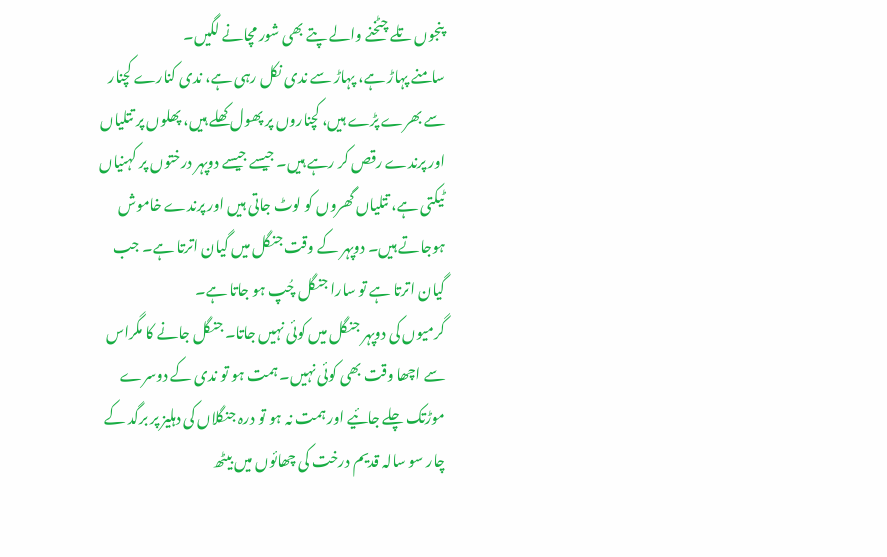پنجوں تلے چٹخنے والے پتے بھی شور مچانے لگیں۔
سامنے پہاڑ ہے، پہاڑ سے ندی نکل رہی ہے، ندی کنارے کچنار سے بھرے پڑے ہیں، کچناروں پر پھول کھلے ہیں، پھلوں پر تتلیاں اور پرندے رقص کر رہے ہیں۔ جیسے جیسے دوپہر درختوں پر کہنیاں ٹیکتی ہے، تتلیاں گھروں کو لوٹ جاتی ہیں اور پرندے خاموش ہوجاتے ہیں۔ دوپہر کے وقت جنگل میں گیان اترتا ہے۔ جب گیان اترتا ہے تو سارا جنگل چُپ ہو جاتا ہے۔
گرمیوں کی دوپہر جنگل میں کوئی نہیں جاتا۔ جنگل جانے کا مگراس سے اچھا وقت بھی کوئی نہیں۔ ہمت ہو تو ندی کے دوسرے موڑتک چلے جائیے اور ہمت نہ ہو تو درہ جنگلاں کی دہلیز پر برگد کے چار سو سالہ قدیم درخت کی چھائوں میں بیٹھ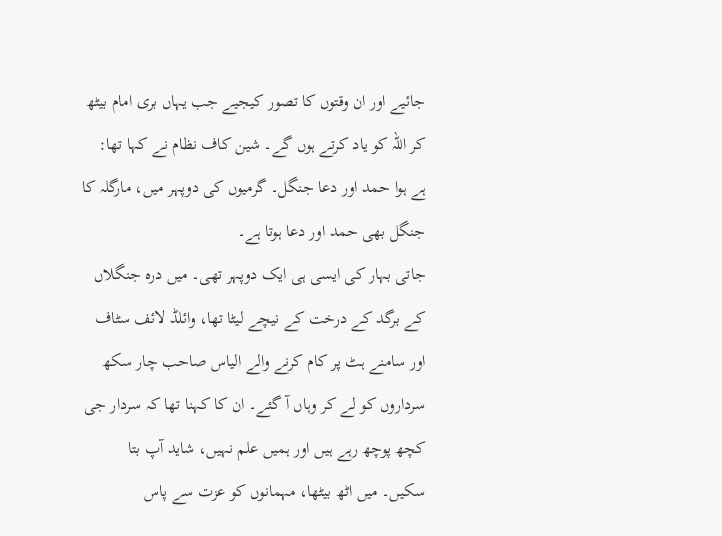جائیے اور ان وقتوں کا تصور کیجیے جب یہاں بری امام بیٹھ کر اللہ کو یاد کرتے ہوں گے۔ شین کاف نظام نے کہا تھا: ہے ہوا حمد اور دعا جنگل۔ گرمیوں کی دوپہر میں، مارگلہ کا جنگل بھی حمد اور دعا ہوتا ہے۔
جاتی بہار کی ایسی ہی ایک دوپہر تھی۔ میں درہ جنگلاں کے برگد کے درخت کے نیچے لیٹا تھا، وائلڈ لائف سٹاف اور سامنے ہٹ پر کام کرنے والے الیاس صاحب چار سکھ سرداروں کو لے کر وہاں آ گئے۔ ان کا کہنا تھا کہ سردار جی کچھ پوچھ رہے ہیں اور ہمیں علم نہیں، شاید آپ بتا سکیں۔ میں اٹھ بیٹھا، مہمانوں کو عزت سے پاس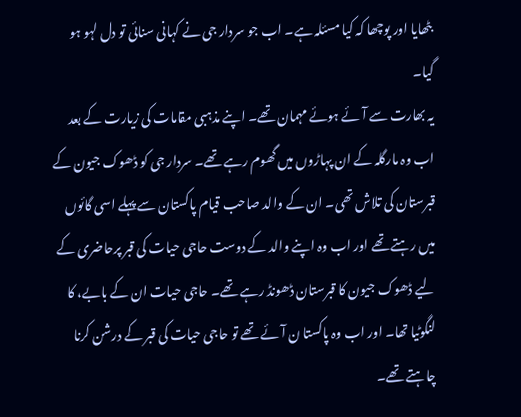بٹھایا اور پوچھا کہ کیا مسئلہ ہے۔ اب جو سردار جی نے کہانی سنائی تو دل لہو ہو گیا۔
یہ بھارت سے آئے ہوئے مہمان تھے۔ اپنے مذہبی مقامات کی زیارت کے بعد اب وہ مارگلہ کے ان پہاڑوں میں گھوم رہے تھے۔ سردار جی کو ڈھوک جیون کے قبرستان کی تلاش تھی۔ ان کے والد صاحب قیام پاکستان سے پہلے اسی گائوں میں رہتے تھے اور اب وہ اپنے والد کے دوست حاجی حیات کی قبر پرحاضری کے لیے ڈھوک جیون کا قبرستان ڈھونڈ رہے تھے۔ حاجی حیات ان کے بابے، کا لنگوٹیا تھا۔ اور اب وہ پاکستا ن آئے تھے تو حاجی حیات کی قبر کے درشن کرنا چاہتے تھے۔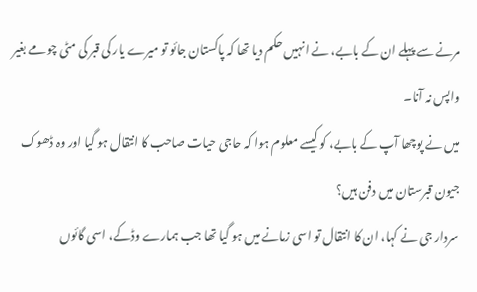مرنے سے پہلے ان کے بابے، نے انہیں حکم دیا تھا کہ پاکستان جائو تو میرے یار کی قبر کی مٹی چومے بغیر واپس نہ آنا۔
میں نے پوچھا آپ کے بابے، کو کیسے معلوم ہوا کہ حاجی حیات صاحب کا انتقال ہو گیا اور وہ ڈھوک جیون قبرستان میں دفن ہیں؟
سردار جی نے کہا، ان کا انتقال تو اسی زمانے میں ہو گیا تھا جب ہمارے وڈکے، اسی گائوں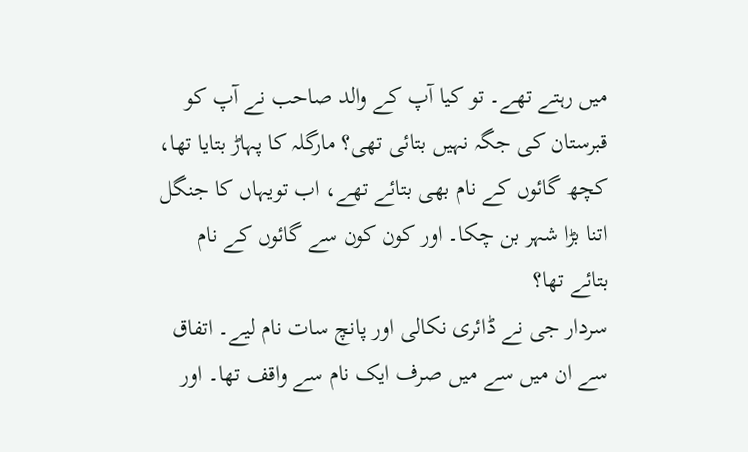میں رہتے تھے۔ تو کیا آپ کے والد صاحب نے آپ کو قبرستان کی جگہ نہیں بتائی تھی؟ مارگلہ کا پہاڑ بتایا تھا، کچھ گائوں کے نام بھی بتائے تھے، اب تویہاں کا جنگل اتنا بڑا شہر بن چکا۔ اور کون کون سے گائوں کے نام بتائے تھا؟
سردار جی نے ڈائری نکالی اور پانچ سات نام لیے۔ اتفاق سے ان میں سے میں صرف ایک نام سے واقف تھا۔ اور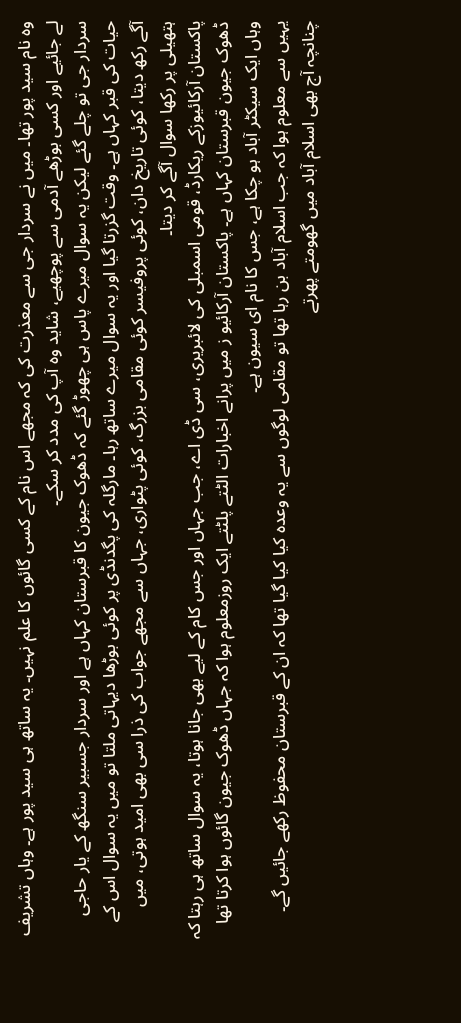وہ نام سید پور تھا۔ میں نے سردار جی سے معذرت کی کہ مجھے اس نام کے کسی گائوں کا علم نہیں۔ یہ ساتھ ہی سید پور ہے۔ وہاں تشریف لے جائیے اور کسی بوڑھے آدمی سے پوچھیے، شاید وہ آپ کی مدد کر سکے۔
سردار جی تو چلے گئے لیکن یہ سوال میرے پاس ہی چھوڑ گئے کہ ڈھوک جیون کا قبرستان کہاں ہے اور سردار جسبیر سنگھ کے یار حاجی حیات کی قبر کہاں ہے۔ وقت گزرتا گیا اور یہ سوال میرے ساتھ رہا۔ مارگلہ کی پگدنڈی پر کوئی بوڑھا دیہاتی ملتا تو میں یہ سوال اس کے آگے رکھ دیتا، کوئی تاریخ دان، کوئی پروفیسر کوئی مقامی بزرگ، کوئی پٹواری، جہاں سے مجھے جواب کی ذرا سی بھی امید ہوتی، میں ہتھیلی پر رکھا سوال آگے کر دیتا۔
پاکستان آرکائیوزکے ریکارڈ، قومی اسمبلی کی لائبریری، سی ڈی اے، جب جہاں اور جس کام کے لیے بھی جانا ہوتا، یہ سوال ساتھ ہی رہتا کہ ڈھوک جیون قبرستان کہاں ہے۔ پاکستان آرکائیو ز میں پرانے اخبارات الٹتے پلٹتے ایک روزمعلوم ہوا کہ جہاں ڈھوک جیون گائوں ہوا کرتا تھا وہاں ایک سیکٹر آباد ہو چکا ہے، جس کا نام ای سیون ہے۔
یہیں سے معلوم ہوا کہ جب اسلام آباد بن رہا تھا تو مقامی لوگوں سے یہ وعدہ کیا کیا گیا تھا کہ ان کے قبرستان محفوظ رکھے جائیں گے۔ چنانچہ آج بھی اسلام آباد میں گھومتے پھرتے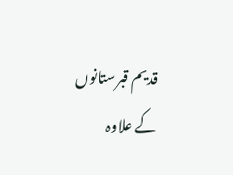قدیم قبرستانوں کے علاوہ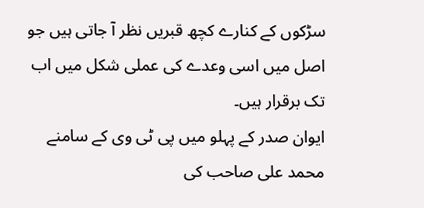سڑکوں کے کنارے کچھ قبریں نظر آ جاتی ہیں جو اصل میں اسی وعدے کی عملی شکل میں اب تک برقرار ہیں۔
ایوان صدر کے پہلو میں پی ٹی وی کے سامنے محمد علی صاحب کی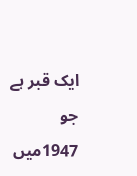ایک قبر ہے جو 1947میں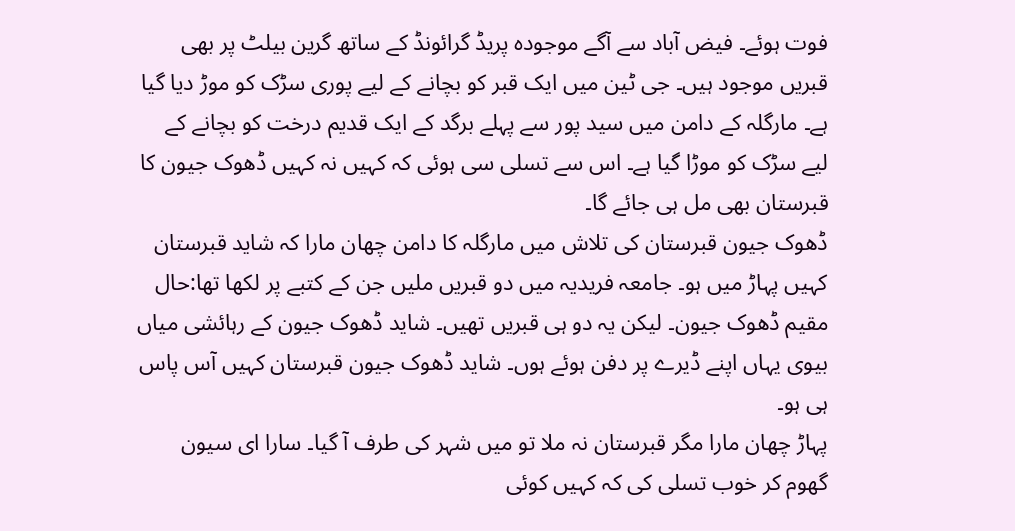فوت ہوئے۔ فیض آباد سے آگے موجودہ پریڈ گرائونڈ کے ساتھ گرین بیلٹ پر بھی قبریں موجود ہیں۔ جی ٹین میں ایک قبر کو بچانے کے لیے پوری سڑک کو موڑ دیا گیا ہے۔ مارگلہ کے دامن میں سید پور سے پہلے برگد کے ایک قدیم درخت کو بچانے کے لیے سڑک کو موڑا گیا ہے۔ اس سے تسلی سی ہوئی کہ کہیں نہ کہیں ڈھوک جیون کا قبرستان بھی مل ہی جائے گا۔
ڈھوک جیون قبرستان کی تلاش میں مارگلہ کا دامن چھان مارا کہ شاید قبرستان کہیں پہاڑ میں ہو۔ جامعہ فریدیہ میں دو قبریں ملیں جن کے کتبے پر لکھا تھا:حال مقیم ڈھوک جیون۔ لیکن یہ دو ہی قبریں تھیں۔ شاید ڈھوک جیون کے رہائشی میاں بیوی یہاں اپنے ڈیرے پر دفن ہوئے ہوں۔ شاید ڈھوک جیون قبرستان کہیں آس پاس ہی ہو۔
پہاڑ چھان مارا مگر قبرستان نہ ملا تو میں شہر کی طرف آ گیا۔ سارا ای سیون گھوم کر خوب تسلی کی کہ کہیں کوئی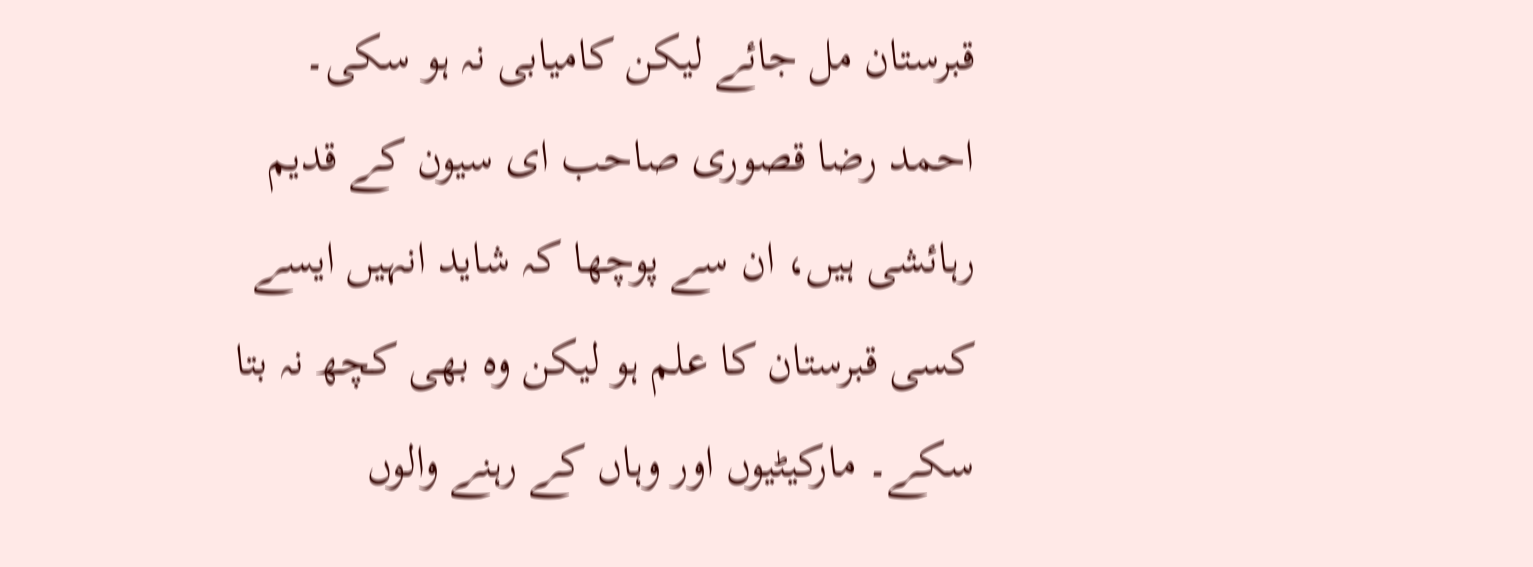قبرستان مل جائے لیکن کامیابی نہ ہو سکی۔ احمد رضا قصوری صاحب ای سیون کے قدیم رہائشی ہیں، ان سے پوچھا کہ شاید انہیں ایسے کسی قبرستان کا علم ہو لیکن وہ بھی کچھ نہ بتا سکے۔ مارکیٹیوں اور وہاں کے رہنے والوں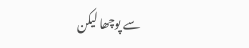سے پوچھا لیکن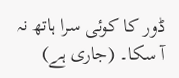ڈور کا کوئی سرا ہاتھ نہ آ سکا۔ (جاری ہے)